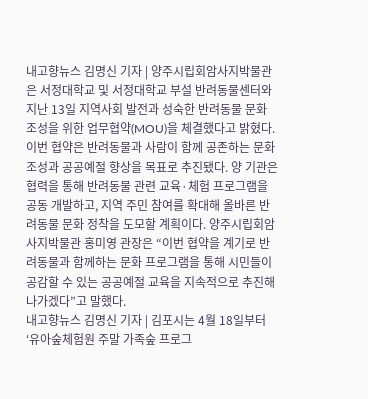내고향뉴스 김명신 기자 | 양주시립회암사지박물관은 서정대학교 및 서정대학교 부설 반려동물센터와 지난 13일 지역사회 발전과 성숙한 반려동물 문화 조성을 위한 업무협약(MOU)을 체결했다고 밝혔다. 이번 협약은 반려동물과 사람이 함께 공존하는 문화 조성과 공공예절 향상을 목표로 추진됐다. 양 기관은 협력을 통해 반려동물 관련 교육·체험 프로그램을 공동 개발하고, 지역 주민 참여를 확대해 올바른 반려동물 문화 정착을 도모할 계획이다. 양주시립회암사지박물관 홍미영 관장은 “이번 협약을 계기로 반려동물과 함께하는 문화 프로그램을 통해 시민들이 공감할 수 있는 공공예절 교육을 지속적으로 추진해 나가겠다”고 말했다.
내고향뉴스 김명신 기자 | 김포시는 4월 18일부터 ‘유아숲체험원 주말 가족숲 프로그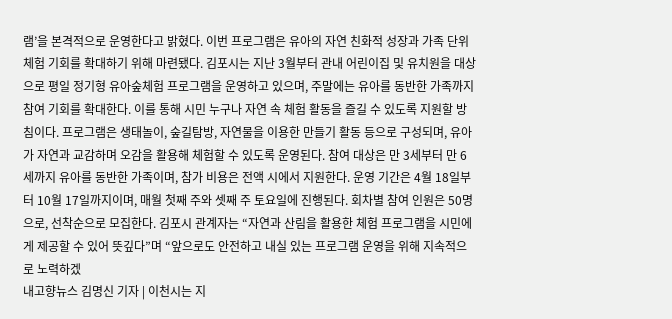램’을 본격적으로 운영한다고 밝혔다. 이번 프로그램은 유아의 자연 친화적 성장과 가족 단위 체험 기회를 확대하기 위해 마련됐다. 김포시는 지난 3월부터 관내 어린이집 및 유치원을 대상으로 평일 정기형 유아숲체험 프로그램을 운영하고 있으며, 주말에는 유아를 동반한 가족까지 참여 기회를 확대한다. 이를 통해 시민 누구나 자연 속 체험 활동을 즐길 수 있도록 지원할 방침이다. 프로그램은 생태놀이, 숲길탐방, 자연물을 이용한 만들기 활동 등으로 구성되며, 유아가 자연과 교감하며 오감을 활용해 체험할 수 있도록 운영된다. 참여 대상은 만 3세부터 만 6세까지 유아를 동반한 가족이며, 참가 비용은 전액 시에서 지원한다. 운영 기간은 4월 18일부터 10월 17일까지이며, 매월 첫째 주와 셋째 주 토요일에 진행된다. 회차별 참여 인원은 50명으로, 선착순으로 모집한다. 김포시 관계자는 “자연과 산림을 활용한 체험 프로그램을 시민에게 제공할 수 있어 뜻깊다”며 “앞으로도 안전하고 내실 있는 프로그램 운영을 위해 지속적으로 노력하겠
내고향뉴스 김명신 기자 | 이천시는 지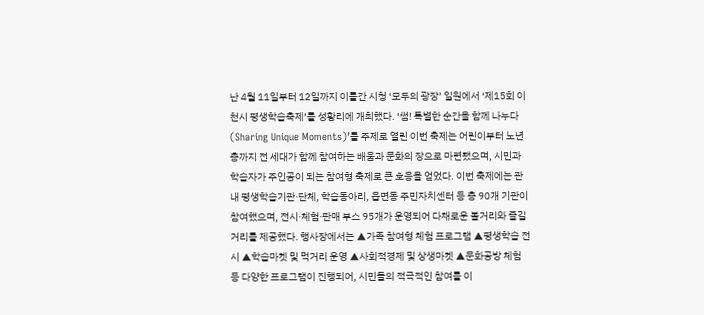난 4월 11일부터 12일까지 이틀간 시청 ‘모두의 광장’ 일원에서 ‘제15회 이천시 평생학습축제’를 성황리에 개최했다. ‘썸! 특별한 순간을 함께 나누다(Sharing Unique Moments)’를 주제로 열린 이번 축제는 어린이부터 노년층까지 전 세대가 함께 참여하는 배움과 문화의 장으로 마련됐으며, 시민과 학습자가 주인공이 되는 참여형 축제로 큰 호응을 얻었다. 이번 축제에는 관내 평생학습기관·단체, 학습동아리, 읍면동 주민자치센터 등 총 90개 기관이 참여했으며, 전시·체험·판매 부스 95개가 운영되어 다채로운 볼거리와 즐길 거리를 제공했다. 행사장에서는 ▲가족 참여형 체험 프로그램 ▲평생학습 전시 ▲학습마켓 및 먹거리 운영 ▲사회적경제 및 상생마켓 ▲문화공방 체험 등 다양한 프로그램이 진행되어, 시민들의 적극적인 참여를 이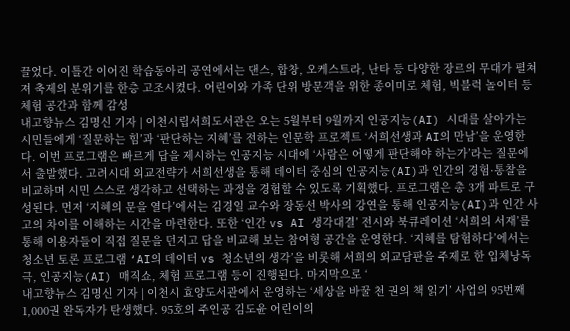끌었다. 이틀간 이어진 학습동아리 공연에서는 댄스, 합창, 오케스트라, 난타 등 다양한 장르의 무대가 펼쳐져 축제의 분위기를 한층 고조시켰다. 어린이와 가족 단위 방문객을 위한 종이미로 체험, 빅블럭 놀이터 등 체험 공간과 함께 감성
내고향뉴스 김명신 기자 | 이천시립서희도서관은 오는 5월부터 9월까지 인공지능(AI) 시대를 살아가는 시민들에게 ‘질문하는 힘’과 ‘판단하는 지혜’를 전하는 인문학 프로젝트 ‘서희선생과 AI의 만남’을 운영한다. 이번 프로그램은 빠르게 답을 제시하는 인공지능 시대에 ‘사람은 어떻게 판단해야 하는가’라는 질문에서 출발했다. 고려시대 외교전략가 서희선생을 통해 데이터 중심의 인공지능(AI)과 인간의 경험·통찰을 비교하며 시민 스스로 생각하고 선택하는 과정을 경험할 수 있도록 기획했다. 프로그램은 총 3개 파트로 구성된다. 먼저 ‘지혜의 문을 열다’에서는 김경일 교수와 장동선 박사의 강연을 통해 인공지능(AI)과 인간 사고의 차이를 이해하는 시간을 마련한다. 또한 ‘인간 vs AI 생각대결’ 전시와 북큐레이션 ‘서희의 서재’를 통해 이용자들이 직접 질문을 던지고 답을 비교해 보는 참여형 공간을 운영한다. ‘지혜를 탐험하다’에서는 청소년 토론 프로그램 ‘AI의 데이터 vs 청소년의 생각’을 비롯해 서희의 외교담판을 주제로 한 입체낭독극, 인공지능(AI) 매직쇼, 체험 프로그램 등이 진행된다. 마지막으로 ‘
내고향뉴스 김명신 기자 | 이천시 효양도서관에서 운영하는 ‘세상을 바꿀 천 권의 책 읽기’ 사업의 95번째 1,000권 완독자가 탄생했다. 95호의 주인공 김도윤 어린이의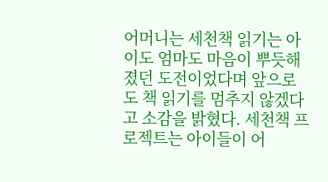어머니는 세천책 읽기는 아이도 엄마도 마음이 뿌듯해졌던 도전이었다며 앞으로도 책 읽기를 멈추지 않겠다고 소감을 밝혔다. 세천책 프로젝트는 아이들이 어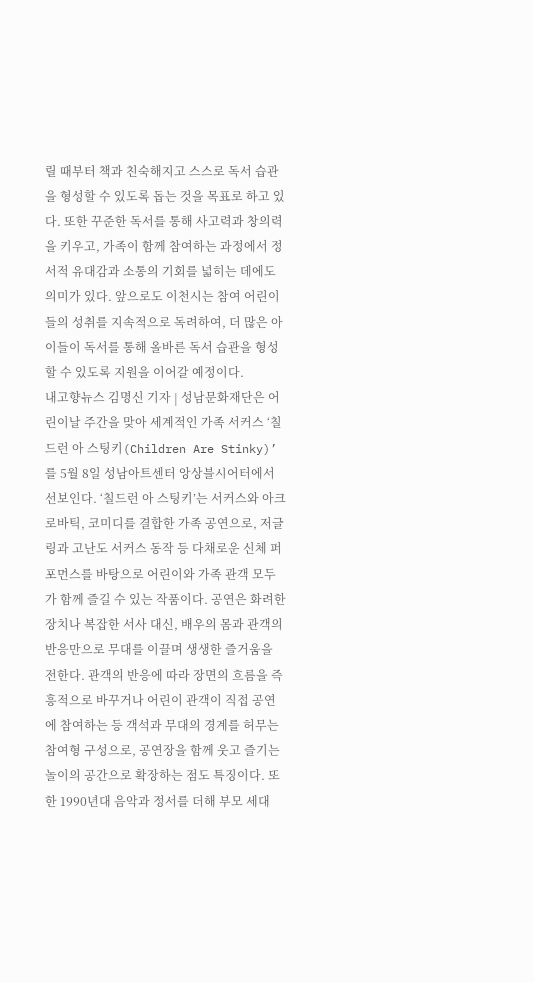릴 때부터 책과 친숙해지고 스스로 독서 습관을 형성할 수 있도록 돕는 것을 목표로 하고 있다. 또한 꾸준한 독서를 통해 사고력과 창의력을 키우고, 가족이 함께 참여하는 과정에서 정서적 유대감과 소통의 기회를 넓히는 데에도 의미가 있다. 앞으로도 이천시는 참여 어린이들의 성취를 지속적으로 독려하여, 더 많은 아이들이 독서를 통해 올바른 독서 습관을 형성할 수 있도록 지원을 이어갈 예정이다.
내고향뉴스 김명신 기자 | 성남문화재단은 어린이날 주간을 맞아 세계적인 가족 서커스 ‘칠드런 아 스팅키(Children Are Stinky)’를 5월 8일 성남아트센터 앙상블시어터에서 선보인다. ‘칠드런 아 스팅키’는 서커스와 아크로바틱, 코미디를 결합한 가족 공연으로, 저글링과 고난도 서커스 동작 등 다채로운 신체 퍼포먼스를 바탕으로 어린이와 가족 관객 모두가 함께 즐길 수 있는 작품이다. 공연은 화려한 장치나 복잡한 서사 대신, 배우의 몸과 관객의 반응만으로 무대를 이끌며 생생한 즐거움을 전한다. 관객의 반응에 따라 장면의 흐름을 즉흥적으로 바꾸거나 어린이 관객이 직접 공연에 참여하는 등 객석과 무대의 경계를 허무는 참여형 구성으로, 공연장을 함께 웃고 즐기는 놀이의 공간으로 확장하는 점도 특징이다. 또한 1990년대 음악과 정서를 더해 부모 세대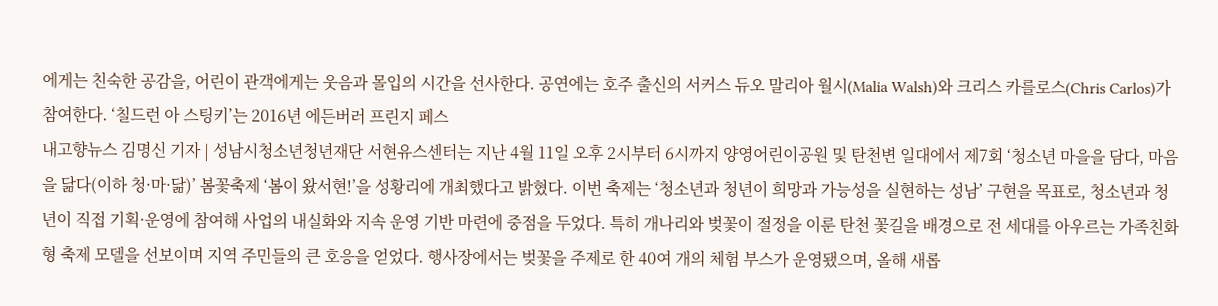에게는 친숙한 공감을, 어린이 관객에게는 웃음과 몰입의 시간을 선사한다. 공연에는 호주 출신의 서커스 듀오 말리아 월시(Malia Walsh)와 크리스 카를로스(Chris Carlos)가 참여한다. ‘칠드런 아 스팅키’는 2016년 에든버러 프린지 페스
내고향뉴스 김명신 기자 | 성남시청소년청년재단 서현유스센터는 지난 4월 11일 오후 2시부터 6시까지 양영어린이공원 및 탄천변 일대에서 제7회 ‘청소년 마을을 담다, 마음을 닮다(이하 청·마·닮)’ 봄꽃축제 ‘봄이 왔서현!’을 성황리에 개최했다고 밝혔다. 이번 축제는 ‘청소년과 청년이 희망과 가능성을 실현하는 성남’ 구현을 목표로, 청소년과 청년이 직접 기획·운영에 참여해 사업의 내실화와 지속 운영 기반 마련에 중점을 두었다. 특히 개나리와 벚꽃이 절정을 이룬 탄천 꽃길을 배경으로 전 세대를 아우르는 가족친화형 축제 모델을 선보이며 지역 주민들의 큰 호응을 얻었다. 행사장에서는 벚꽃을 주제로 한 40여 개의 체험 부스가 운영됐으며, 올해 새롭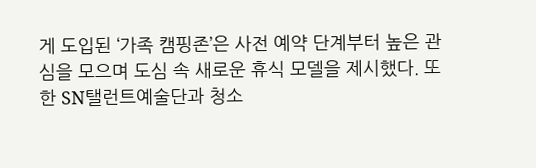게 도입된 ‘가족 캠핑존’은 사전 예약 단계부터 높은 관심을 모으며 도심 속 새로운 휴식 모델을 제시했다. 또한 SN탤런트예술단과 청소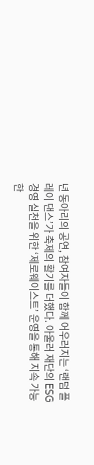년 동아리의 공연, 참여자들이 함께 어우러지는 ‘랜덤 플레이 댄스’가 축제의 활기를 더했다. 아울러 재단의 ESG 경영 실천을 위한 ‘제로웨이스트’ 운영을 통해 지속 가능한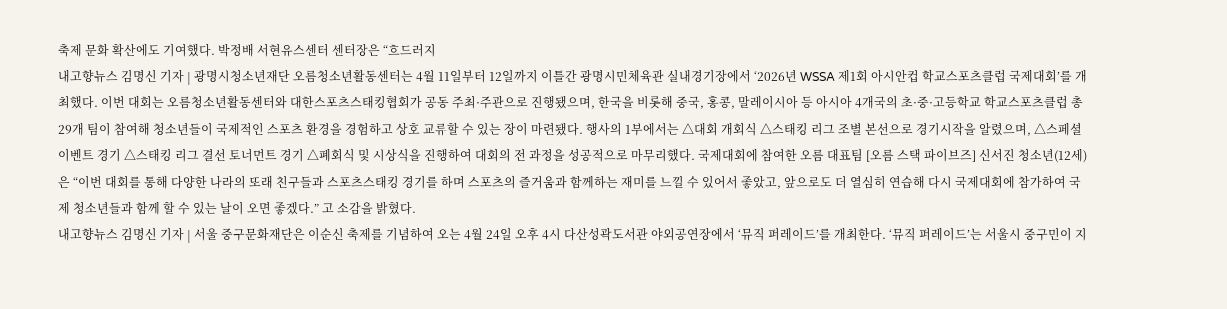축제 문화 확산에도 기여했다. 박정배 서현유스센터 센터장은 “흐드러지
내고향뉴스 김명신 기자 | 광명시청소년재단 오름청소년활동센터는 4월 11일부터 12일까지 이틀간 광명시민체육관 실내경기장에서 ‘2026년 WSSA 제1회 아시안컵 학교스포츠클럽 국제대회’를 개최했다. 이번 대회는 오름청소년활동센터와 대한스포츠스태킹협회가 공동 주최·주관으로 진행됐으며, 한국을 비롯해 중국, 홍콩, 말레이시아 등 아시아 4개국의 초·중·고등학교 학교스포츠클럽 총 29개 팀이 참여해 청소년들이 국제적인 스포츠 환경을 경험하고 상호 교류할 수 있는 장이 마련됐다. 행사의 1부에서는 △대회 개회식 △스태킹 리그 조별 본선으로 경기시작을 알렸으며, △스페셜 이벤트 경기 △스태킹 리그 결선 토너먼트 경기 △폐회식 및 시상식을 진행하여 대회의 전 과정을 성공적으로 마무리했다. 국제대회에 참여한 오름 대표팀 [오름 스택 파이브즈] 신서진 청소년(12세)은 “이번 대회를 통해 다양한 나라의 또래 친구들과 스포츠스태킹 경기를 하며 스포츠의 즐거움과 함께하는 재미를 느낄 수 있어서 좋았고, 앞으로도 더 열심히 연습해 다시 국제대회에 참가하여 국제 청소년들과 함께 할 수 있는 날이 오면 좋겠다.” 고 소감을 밝혔다.
내고향뉴스 김명신 기자 | 서울 중구문화재단은 이순신 축제를 기념하여 오는 4월 24일 오후 4시 다산성곽도서관 야외공연장에서 ‘뮤직 퍼레이드’를 개최한다. ‘뮤직 퍼레이드’는 서울시 중구민이 지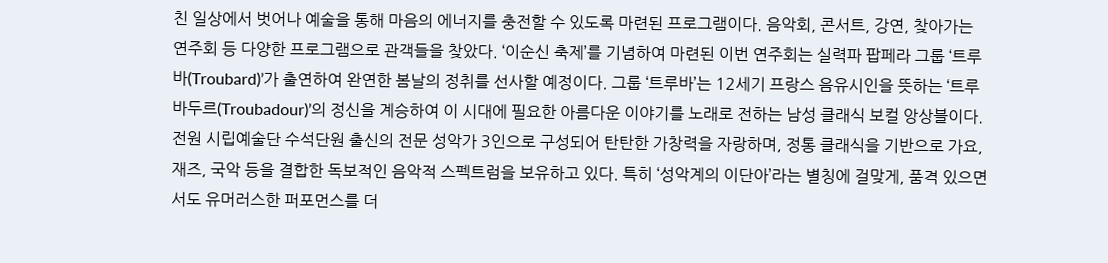친 일상에서 벗어나 예술을 통해 마음의 에너지를 충전할 수 있도록 마련된 프로그램이다. 음악회, 콘서트, 강연, 찾아가는 연주회 등 다양한 프로그램으로 관객들을 찾았다. ‘이순신 축제’를 기념하여 마련된 이번 연주회는 실력파 팝페라 그룹 ‘트루바(Troubard)’가 출연하여 완연한 봄날의 정취를 선사할 예정이다. 그룹 ‘트루바’는 12세기 프랑스 음유시인을 뜻하는 ‘트루바두르(Troubadour)’의 정신을 계승하여 이 시대에 필요한 아름다운 이야기를 노래로 전하는 남성 클래식 보컬 앙상블이다. 전원 시립예술단 수석단원 출신의 전문 성악가 3인으로 구성되어 탄탄한 가창력을 자랑하며, 정통 클래식을 기반으로 가요, 재즈, 국악 등을 결합한 독보적인 음악적 스펙트럼을 보유하고 있다. 특히 ‘성악계의 이단아’라는 별칭에 걸맞게, 품격 있으면서도 유머러스한 퍼포먼스를 더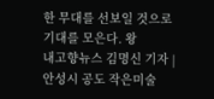한 무대를 선보일 것으로 기대를 모은다. 왕
내고향뉴스 김명신 기자 | 안성시 공도 작은미술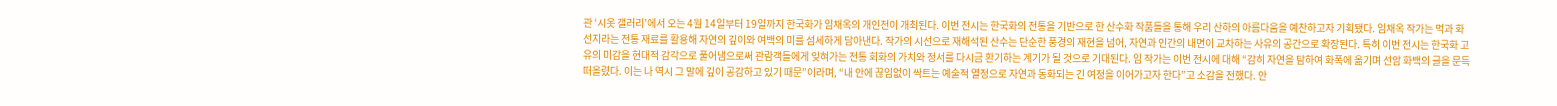관 ‘시옷 갤러리’에서 오는 4월 14일부터 19일까지 한국화가 임채옥의 개인전이 개최된다. 이번 전시는 한국화의 전통을 기반으로 한 산수화 작품들을 통해 우리 산하의 아름다움을 예찬하고자 기획됐다. 임채옥 작가는 먹과 화선지라는 전통 재료를 활용해 자연의 깊이와 여백의 미를 섬세하게 담아낸다. 작가의 시선으로 재해석된 산수는 단순한 풍경의 재현을 넘어, 자연과 인간의 내면이 교차하는 사유의 공간으로 확장된다. 특히 이번 전시는 한국화 고유의 미감을 현대적 감각으로 풀어냄으로써 관람객들에게 잊혀가는 전통 회화의 가치와 정서를 다시금 환기하는 계기가 될 것으로 기대된다. 임 작가는 이번 전시에 대해 “감히 자연을 탐하여 화폭에 옮기며 선암 화백의 글을 문득 떠올렸다. 이는 나 역시 그 말에 깊이 공감하고 있기 때문”이라며, “내 안에 끊임없이 싹트는 예술적 열정으로 자연과 동화되는 긴 여정을 이어가고자 한다”고 소감을 전했다. 안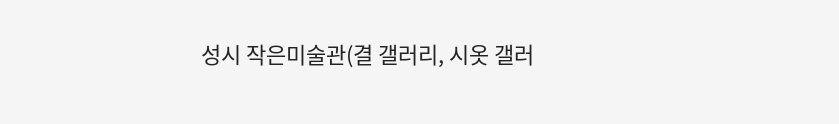성시 작은미술관(결 갤러리, 시옷 갤러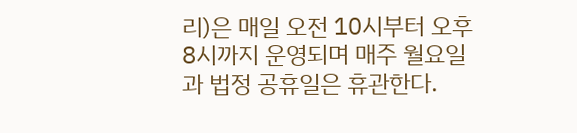리)은 매일 오전 10시부터 오후 8시까지 운영되며 매주 월요일과 법정 공휴일은 휴관한다.